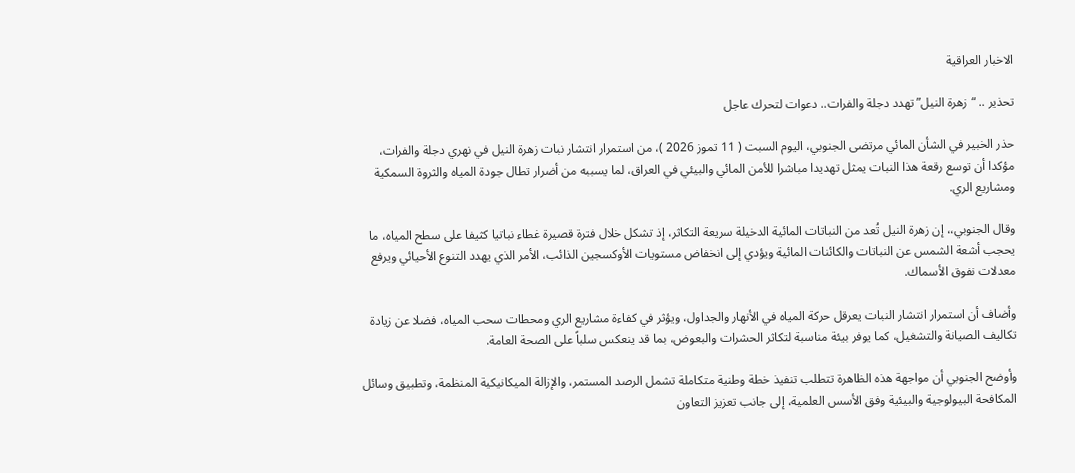الاخبار العراقية

تحذير .. “زهرة النيل” تهدد دجلة والفرات.. دعوات لتحرك عاجل

حذر الخبير في الشأن المائي مرتضى الجنوبي، اليوم السبت ( 11 تموز 2026 )، من استمرار انتشار نبات زهرة النيل في نهري دجلة والفرات، مؤكدا أن توسع رقعة هذا النبات يمثل تهديدا مباشرا للأمن المائي والبيئي في العراق، لما يسببه من أضرار تطال جودة المياه والثروة السمكية ومشاريع الري.

وقال الجنوبي،، إن زهرة النيل تُعد من النباتات المائية الدخيلة سريعة التكاثر، إذ تشكل خلال فترة قصيرة غطاء نباتيا كثيفا على سطح المياه، ما يحجب أشعة الشمس عن النباتات والكائنات المائية ويؤدي إلى انخفاض مستويات الأوكسجين الذائب، الأمر الذي يهدد التنوع الأحيائي ويرفع معدلات نفوق الأسماك.

وأضاف أن استمرار انتشار النبات يعرقل حركة المياه في الأنهار والجداول، ويؤثر في كفاءة مشاريع الري ومحطات سحب المياه، فضلا عن زيادة تكاليف الصيانة والتشغيل، كما يوفر بيئة مناسبة لتكاثر الحشرات والبعوض، بما قد ينعكس سلباً على الصحة العامة.

وأوضح الجنوبي أن مواجهة هذه الظاهرة تتطلب تنفيذ خطة وطنية متكاملة تشمل الرصد المستمر، والإزالة الميكانيكية المنظمة، وتطبيق وسائل المكافحة البيولوجية والبيئية وفق الأسس العلمية، إلى جانب تعزيز التعاون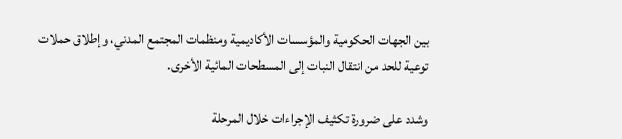بين الجهات الحكومية والمؤسسات الأكاديمية ومنظمات المجتمع المدني، وإطلاق حملات توعية للحد من انتقال النبات إلى المسطحات المائية الأخرى.

وشدد على ضرورة تكثيف الإجراءات خلال المرحلة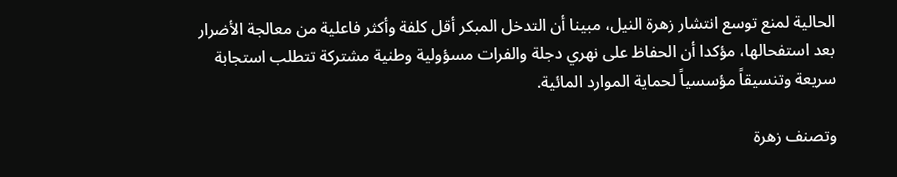الحالية لمنع توسع انتشار زهرة النيل، مبينا أن التدخل المبكر أقل كلفة وأكثر فاعلية من معالجة الأضرار بعد استفحالها، مؤكدا أن الحفاظ على نهري دجلة والفرات مسؤولية وطنية مشتركة تتطلب استجابة سريعة وتنسيقاً مؤسسياً لحماية الموارد المائية.

وتصنف زهرة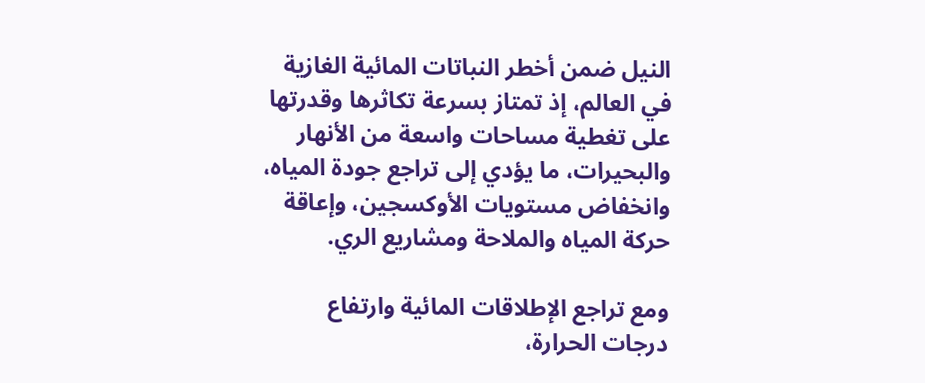النيل ضمن أخطر النباتات المائية الغازية في العالم، إذ تمتاز بسرعة تكاثرها وقدرتها على تغطية مساحات واسعة من الأنهار والبحيرات، ما يؤدي إلى تراجع جودة المياه، وانخفاض مستويات الأوكسجين، وإعاقة حركة المياه والملاحة ومشاريع الري.

ومع تراجع الإطلاقات المائية وارتفاع درجات الحرارة،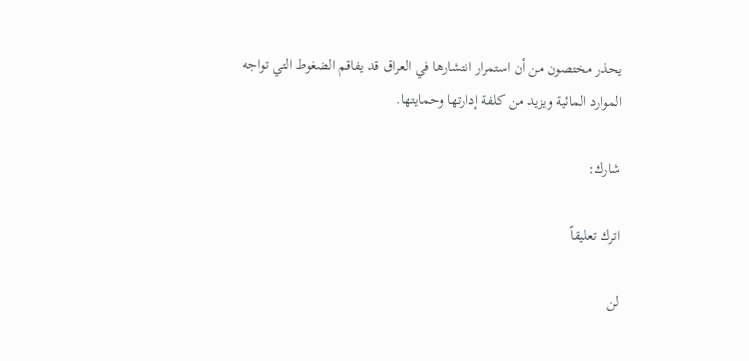يحذر مختصون من أن استمرار انتشارها في العراق قد يفاقم الضغوط التي تواجه الموارد المائية ويزيد من كلفة إدارتها وحمايتها.

شارك:

اترك تعليقاً

لن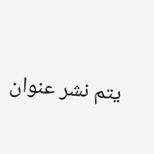يتم نشر عنوان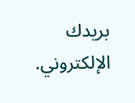بريدك الإلكتروني.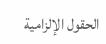الحقول الإلزامية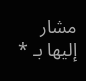مشار إليها بـ *